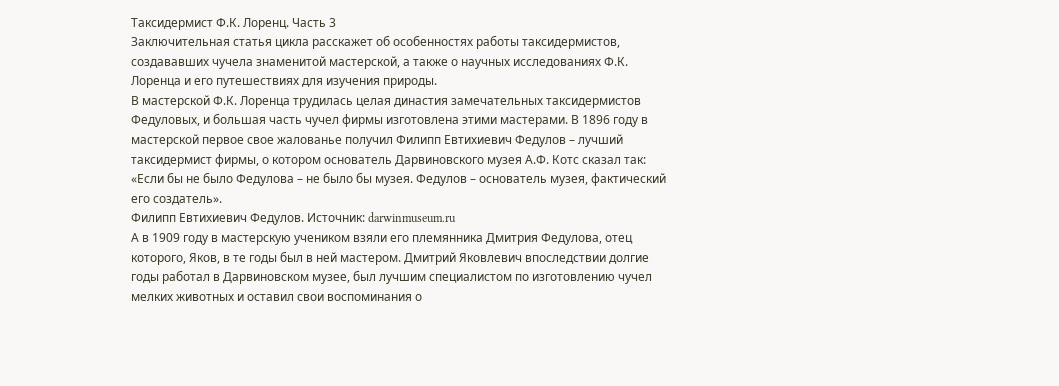Таксидермист Ф.К. Лоренц. Часть 3
Заключительная статья цикла расскажет об особенностях работы таксидермистов, создававших чучела знаменитой мастерской, а также о научных исследованиях Ф.К. Лоренца и его путешествиях для изучения природы.
В мастерской Ф.К. Лоренца трудилась целая династия замечательных таксидермистов Федуловых, и большая часть чучел фирмы изготовлена этими мастерами. В 1896 году в мастерской первое свое жалованье получил Филипп Евтихиевич Федулов – лучший таксидермист фирмы, о котором основатель Дарвиновского музея А.Ф. Котс сказал так: «Если бы не было Федулова – не было бы музея. Федулов – основатель музея, фактический его создатель».
Филипп Евтихиевич Федулов. Источник: darwinmuseum.ru
А в 1909 году в мастерскую учеником взяли его племянника Дмитрия Федулова, отец которого, Яков, в те годы был в ней мастером. Дмитрий Яковлевич впоследствии долгие годы работал в Дарвиновском музее, был лучшим специалистом по изготовлению чучел мелких животных и оставил свои воспоминания о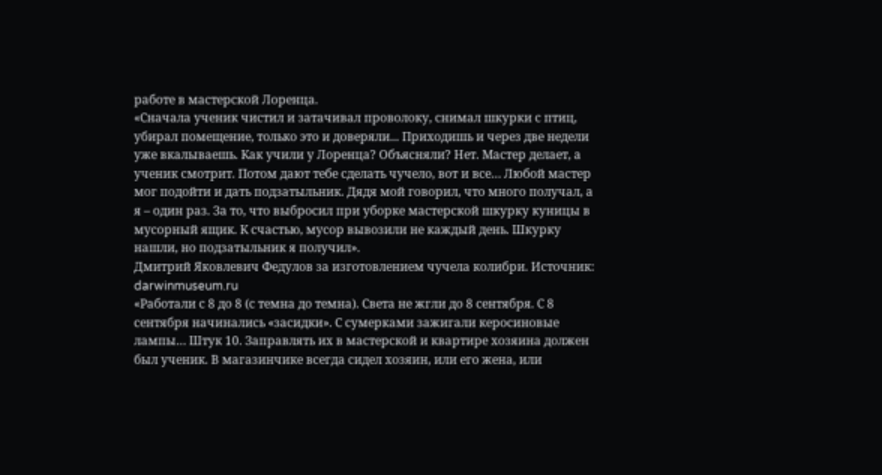работе в мастерской Лоренца.
«Сначала ученик чистил и затачивал проволоку, снимал шкурки с птиц, убирал помещение, только это и доверяли... Приходишь и через две недели уже вкалываешь. Как учили у Лоренца? Объясняли? Нет. Мастер делает, а ученик смотрит. Потом дают тебе сделать чучело, вот и все… Любой мастер мог подойти и дать подзатыльник. Дядя мой говорил, что много получал, а я – один раз. За то, что выбросил при уборке мастерской шкурку куницы в мусорный ящик. К счастью, мусор вывозили не каждый день. Шкурку нашли, но подзатыльник я получил».
Дмитрий Яковлевич Федулов за изготовлением чучела колибри. Источник: darwinmuseum.ru
«Работали с 8 до 8 (с темна до темна). Света не жгли до 8 сентября. С 8 сентября начинались «засидки». С сумерками зажигали керосиновые лампы… Штук 10. Заправлять их в мастерской и квартире хозяина должен был ученик. В магазинчике всегда сидел хозяин, или его жена, или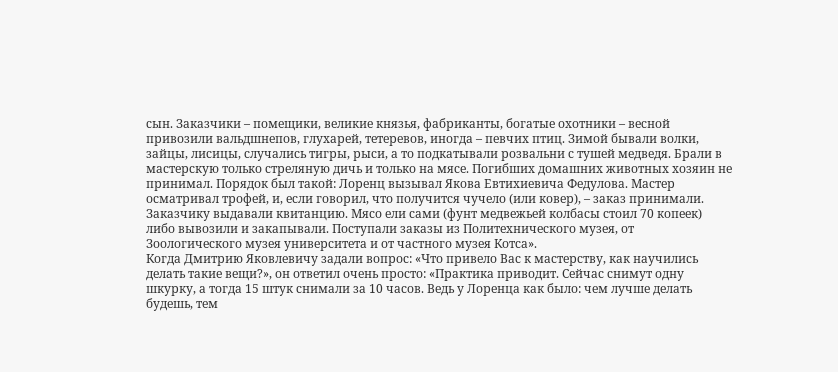сын. Заказчики – помещики, великие князья, фабриканты, богатые охотники – весной привозили вальдшнепов, глухарей, тетеревов, иногда – певчих птиц. Зимой бывали волки, зайцы, лисицы, случались тигры, рыси, а то подкатывали розвальни с тушей медведя. Брали в мастерскую только стреляную дичь и только на мясе. Погибших домашних животных хозяин не принимал. Порядок был такой: Лоренц вызывал Якова Евтихиевича Федулова. Мастер осматривал трофей, и, если говорил, что получится чучело (или ковер), – заказ принимали. Заказчику выдавали квитанцию. Мясо ели сами (фунт медвежьей колбасы стоил 70 копеек) либо вывозили и закапывали. Поступали заказы из Политехнического музея, от Зоологического музея университета и от частного музея Котса».
Когда Дмитрию Яковлевичу задали вопрос: «Что привело Вас к мастерству, как научились делать такие вещи?», он ответил очень просто: «Практика приводит. Сейчас снимут одну шкурку, а тогда 15 штук снимали за 10 часов. Ведь у Лоренца как было: чем лучше делать будешь, тем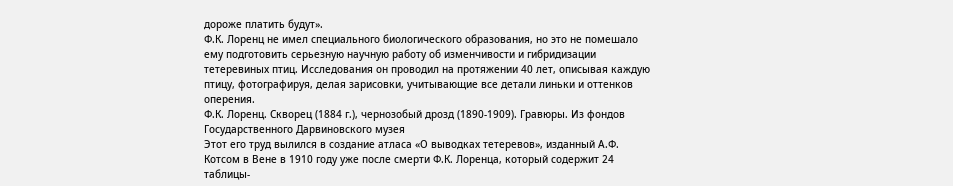дороже платить будут».
Ф.К. Лоренц не имел специального биологического образования, но это не помешало ему подготовить серьезную научную работу об изменчивости и гибридизации тетеревиных птиц. Исследования он проводил на протяжении 40 лет, описывая каждую птицу, фотографируя, делая зарисовки, учитывающие все детали линьки и оттенков оперения.
Ф.К. Лоренц. Скворец (1884 г.), чернозобый дрозд (1890-1909). Гравюры. Из фондов Государственного Дарвиновского музея
Этот его труд вылился в создание атласа «О выводках тетеревов», изданный А.Ф. Котсом в Вене в 1910 году уже после смерти Ф.К. Лоренца, который содержит 24 таблицы-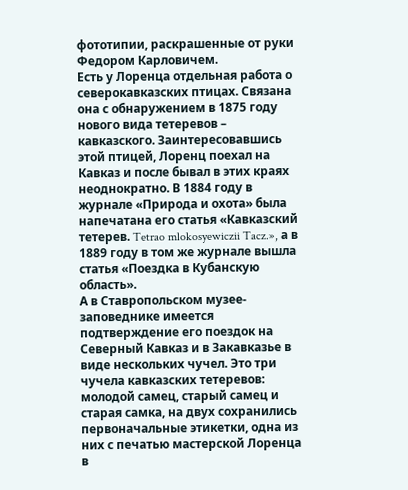фототипии, раскрашенные от руки Федором Карловичем.
Есть у Лоренца отдельная работа о северокавказских птицах. Связана она с обнаружением в 1875 году нового вида тетеревов – кавказского. Заинтересовавшись этой птицей, Лоренц поехал на Кавказ и после бывал в этих краях неоднократно. В 1884 году в журнале «Природа и охота» была напечатана его статья «Кавказский тетерев. Tetrao mlokosyewiczii Tacz.», а в 1889 году в том же журнале вышла статья «Поездка в Кубанскую область».
А в Ставропольском музее-заповеднике имеется подтверждение его поездок на Северный Кавказ и в Закавказье в виде нескольких чучел. Это три чучела кавказских тетеревов: молодой самец, старый самец и старая самка, на двух сохранились первоначальные этикетки, одна из них с печатью мастерской Лоренца в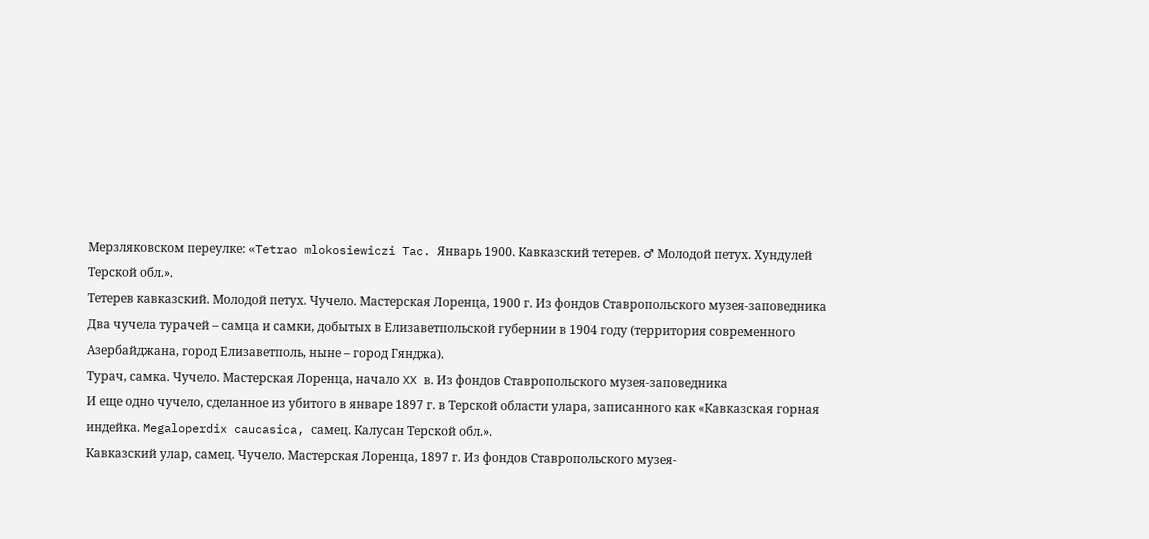Мерзляковском переулке: «Tetrao mlokosiewiczi Tac. Январь 1900. Кавказский тетерев. ♂ Молодой петух. Хундулей Терской обл.».
Тетерев кавказский. Молодой петух. Чучело. Мастерская Лоренца, 1900 г. Из фондов Ставропольского музея-заповедника
Два чучела турачей – самца и самки, добытых в Елизаветпольской губернии в 1904 году (территория современного Азербайджана, город Елизаветполь, ныне – город Гянджа).
Турач, самка. Чучело. Мастерская Лоренца, начало XX в. Из фондов Ставропольского музея-заповедника
И еще одно чучело, сделанное из убитого в январе 1897 г. в Терской области улара, записанного как «Кавказская горная индейка. Megaloperdix caucasica, самец. Калусан Терской обл.».
Кавказский улар, самец. Чучело. Мастерская Лоренца, 1897 г. Из фондов Ставропольского музея-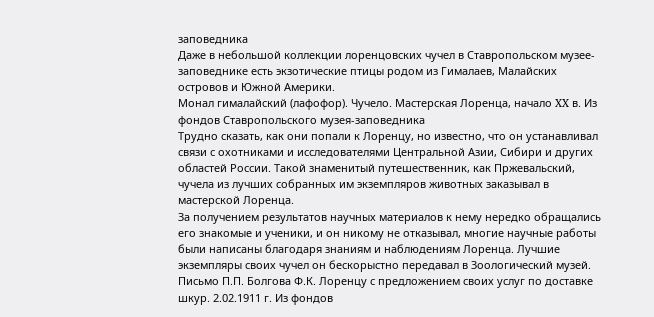заповедника
Даже в небольшой коллекции лоренцовских чучел в Ставропольском музее-заповеднике есть экзотические птицы родом из Гималаев, Малайских островов и Южной Америки.
Монал гималайский (лафофор). Чучело. Мастерская Лоренца, начало XX в. Из фондов Ставропольского музея-заповедника
Трудно сказать, как они попали к Лоренцу, но известно, что он устанавливал связи с охотниками и исследователями Центральной Азии, Сибири и других областей России. Такой знаменитый путешественник, как Пржевальский, чучела из лучших собранных им экземпляров животных заказывал в мастерской Лоренца.
За получением результатов научных материалов к нему нередко обращались его знакомые и ученики, и он никому не отказывал, многие научные работы были написаны благодаря знаниям и наблюдениям Лоренца. Лучшие экземпляры своих чучел он бескорыстно передавал в Зоологический музей.
Письмо П.П. Болгова Ф.К. Лоренцу с предложением своих услуг по доставке шкур. 2.02.1911 г. Из фондов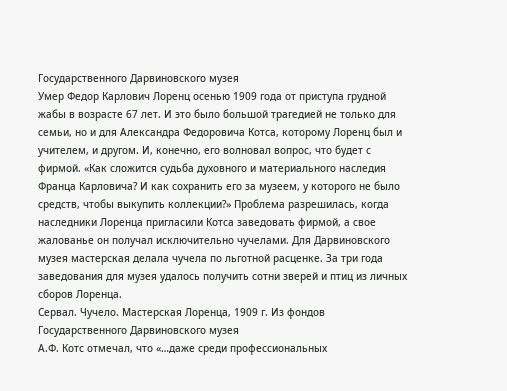Государственного Дарвиновского музея
Умер Федор Карлович Лоренц осенью 1909 года от приступа грудной жабы в возрасте 67 лет. И это было большой трагедией не только для семьи, но и для Александра Федоровича Котса, которому Лоренц был и учителем, и другом. И, конечно, его волновал вопрос, что будет с фирмой. «Как сложится судьба духовного и материального наследия Франца Карловича? И как сохранить его за музеем, у которого не было средств, чтобы выкупить коллекции?» Проблема разрешилась, когда наследники Лоренца пригласили Котса заведовать фирмой, а свое жалованье он получал исключительно чучелами. Для Дарвиновского музея мастерская делала чучела по льготной расценке. За три года заведования для музея удалось получить сотни зверей и птиц из личных сборов Лоренца.
Сервал. Чучело. Мастерская Лоренца, 1909 г. Из фондов Государственного Дарвиновского музея
А.Ф. Котс отмечал, что «…даже среди профессиональных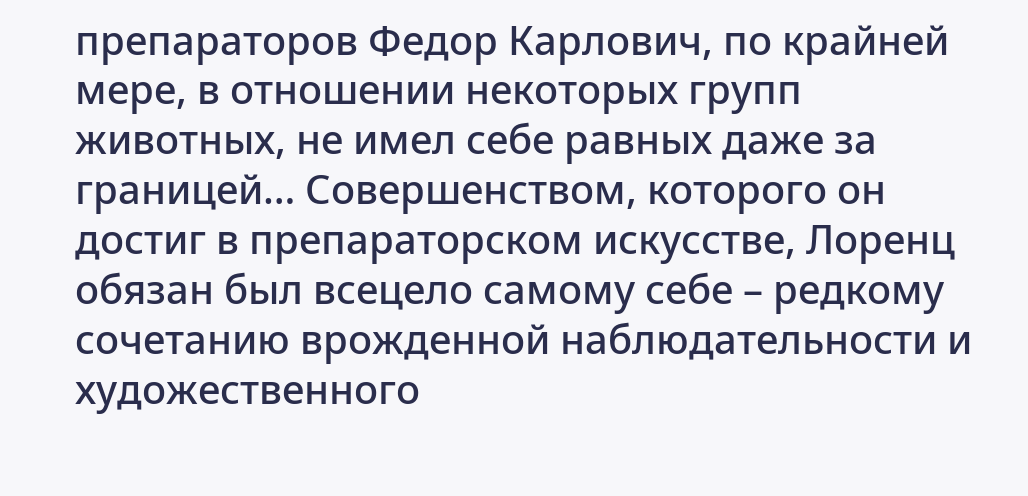препараторов Федор Карлович, по крайней мере, в отношении некоторых групп животных, не имел себе равных даже за границей… Совершенством, которого он достиг в препараторском искусстве, Лоренц обязан был всецело самому себе – редкому сочетанию врожденной наблюдательности и художественного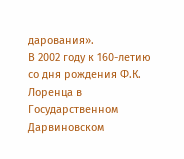дарования».
В 2002 году к 160-летию со дня рождения Ф.К. Лоренца в Государственном Дарвиновском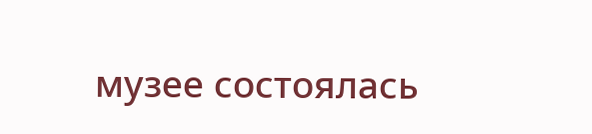музее состоялась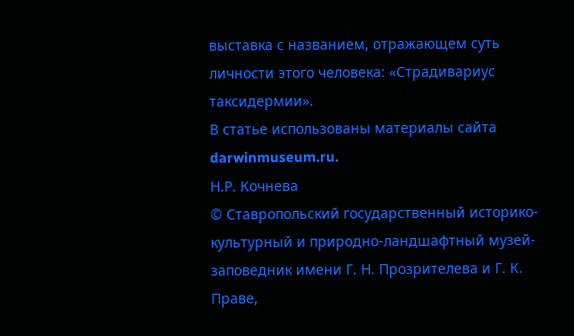выставка с названием, отражающем суть личности этого человека: «Страдивариус таксидермии».
В статье использованы материалы сайта darwinmuseum.ru.
Н.Р. Кочнева
© Ставропольский государственный историко-культурный и природно-ландшафтный музей-заповедник имени Г. Н. Прозрителева и Г. К. Праве,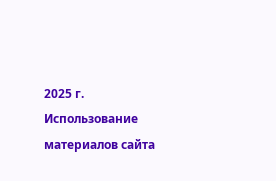2025 г. Использование материалов сайта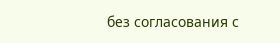без согласования с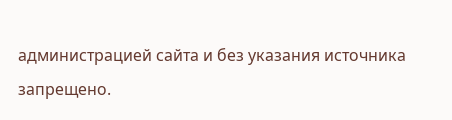администрацией сайта и без указания источника запрещено.